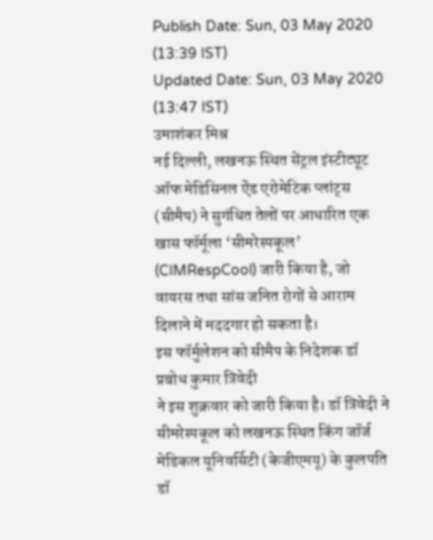Publish Date: Sun, 03 May 2020 (13:39 IST)
Updated Date: Sun, 03 May 2020 (13:47 IST)
उमाशंकर मिश्र
नई दिल्ली, लखनऊ स्थित सेंट्रल इंस्टीट्यूट ऑफ मेडिसिनल ऐंड एरोमेटिक प्लांट्स (सीमैप) ने सुगंधित तेलों पर आधारित एक खास फॉर्मूला ‘सीमरेस्पकूल’ (CIMRespCool) जारी किया है, जो वायरस तथा सांस जनित रोगों से आराम दिलाने में मददगार हो सकता है।
इस फॉर्मुलेशन को सीमैप के निदेशक डॉ प्रबोध कुमार त्रिवेदी
ने इस शुक्रवार को जारी किया है। डॉ त्रिवेदी ने सीमरेस्पकूल को लखनऊ स्थित किंग जॉर्ज मेडिकल यूनिवर्सिटी (केजीएमयू) के कुलपति डॉ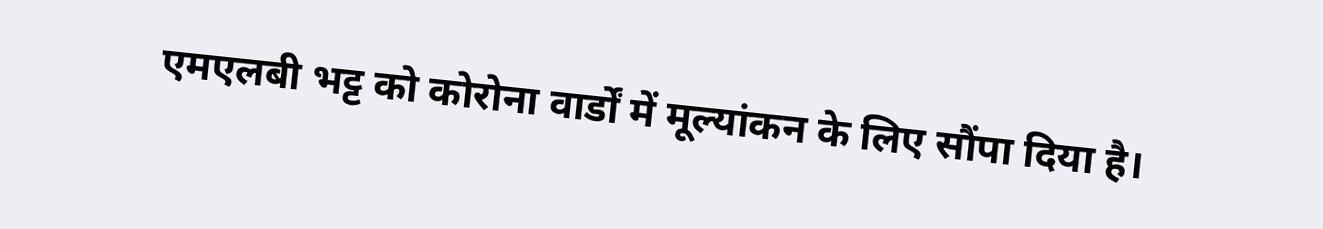एमएलबी भट्ट को कोरोना वार्डों में मूल्यांकन के लिए सौंपा दिया है।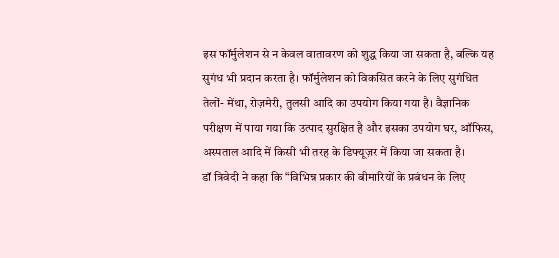इस फॉर्मुलेशन से न केवल वातावरण को शुद्ध किया जा सकता है, बल्कि यह सुगंध भी प्रदान करता है। फॉर्मुलेशन को विकसित करने के लिए सुगंधित तेलों- मेंथा, रोज़मेरी, तुलसी आदि का उपयोग किया गया है। वैज्ञानिक परीक्षण में पाया गया कि उत्पाद सुरक्षित है और इसका उपयोग घर, ऑफिस, अस्पताल आदि में किसी भी तरह के डिफ्यूज़र में किया जा सकता है।
डॉ त्रिवेदी ने कहा कि “विभिन्न प्रकार की बीमारियों के प्रबंधन के लिए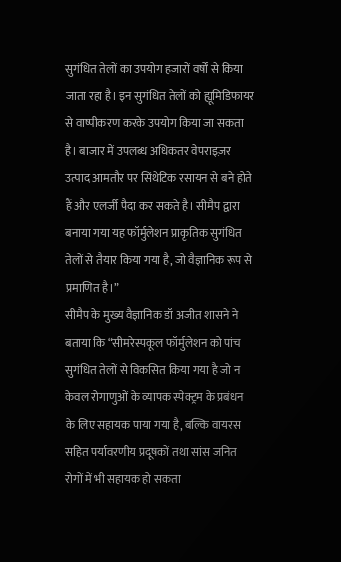सुगंधित तेलों का उपयोग हजारों वर्षों से किया जाता रहा है। इन सुगंधित तेलों को ह्यूमिडिफायर से वाष्पीकरण करके उपयोग किया जा सकता है। बाजार में उपलब्ध अधिकतर वेपराइज़र उत्पाद आमतौर पर सिंथेटिक रसायन से बने होते हैं और एलर्जी पैदा कर सकते है। सीमैप द्वारा बनाया गया यह फॉर्मुलेशन प्राकृतिक सुगंधित तेलों से तैयार किया गया है, जो वैज्ञानिक रूप से प्रमाणित है।”
सीमैप के मुख्य वैज्ञानिक डॉ अजीत शासने ने बताया कि “सीमरेस्पकूल फॉर्मुलेशन को पांच सुगंधित तेलों से विकसित किया गया है जो न केवल रोगाणुओं के व्यापक स्पेक्ट्रम के प्रबंधन के लिए सहायक पाया गया है, बल्कि वायरस सहित पर्यावरणीय प्रदूषकों तथा सांस जनित रोगों में भी सहायक हो सकता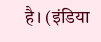है। (इंडिया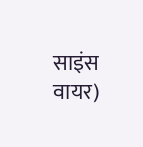साइंस वायर)